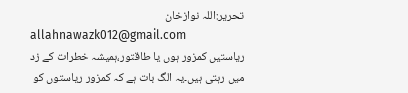تحریر:اللہ نوازخان
allahnawazk012@gmail.com
ریاستیں کمزور ہوں یا طاقتور،ہمیشہ خطرات کے زد میں رہتی ہیں۔یہ الگ بات ہے کہ کمزور ریاستوں کو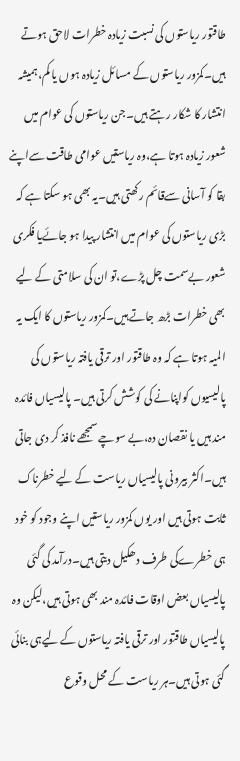طاقتور ریاستوں کی نسبت زیادہ خطرات لاحق ہوتے ہیں۔کمزور ریاستوں کے مسائل زیادہ ہوں یا کم،ہمیشہ انتشار کا شکار رہتے ہیں۔جن ریاستوں کی عوام میں شعور زیادہ ہوتا ہے،وہ ریاستیں عوامی طاقت سےاپنے بقا کو آسانی سےقائم رکھتی ہیں۔یہ بھی ہو سکتا ہے کہ بڑی ریاستوں کی عوام میں انتشار پیدا ہو جائےیا فکری شعور بےسمت چل پڑے،تو ان کی سلامتی کے لیے بھی خطرات بڑھ جاتے ہیں۔کمزور ریاستوں کا ایک یہ المیہ ہوتا ہے کہ وہ طاقتور اور ترقی یافتہ ریاستوں کی پالیسیوں کواپنانے کی کوشش کرتی ہیں۔ پالیسیاں فائدہ مند ہیں یا نقصان دہ،بے سوچے سمجھے نافذ کر دی جاتی ہیں۔اکثر بیرونی پالیسیاں ریاست کے لیے خطرناک ثابت ہوتی ہیں اور یوں کمزور ریاستیں اپنے وجود کو خود ہی خطرےکی طرف دھکیل دیتی ہیں۔درآمد کی گئی پالیسیاں بعض اوقات فائدہ مند بھی ہوتی ہیں،لیکن وہ پالیسیاں طاقتور اور ترقی یافتہ ریاستوں کے لیےہی بنائی گئی ہوتی ہیں۔ہر ریاست کے محل وقوع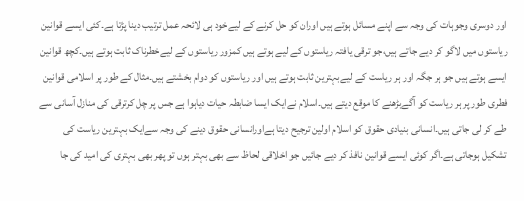اور دوسری وجوہات کی وجہ سے اپنے مسائل ہوتے ہیں اوران کو حل کرنے کے لیےخود ہی لائحہ عمل ترتیب دینا پڑتا ہے۔کئی ایسے قوانین ریاستوں میں لاگو کر دیے جاتے ہیں،جو ترقی یافتہ ریاستوں کے لیے ہوتے ہیں کمزور ریاستوں کے لیےخطرناک ثابت ہوتے ہیں۔کچھ قوانین ایسے ہوتے ہیں جو ہر جگہ اور ہر ریاست کے لیےبہترین ثابت ہوتے ہیں اور ریاستوں کو دوام بخشتے ہیں۔مثال کے طور پر اسلامی قوانین فطری طور پر ہر ریاست کو آگےبڑھنے کا موقع دیتے ہیں۔اسلام نےایک ایسا ضابطہ حیات دیاہوا ہے جس پر چل کرترقی کی منازل آسانی سے طے کر لی جاتی ہیں۔انسانی بنیادی حقوق کو اسلام اولین ترجیح دیتا ہےاورانسانی حقوق دینے کی وجہ سےایک بہترین ریاست کی تشکیل ہوجاتی ہے۔اگر کوئی ایسے قوانین نافذ کر دیے جائیں جو اخلاقی لحاظ سے بھی بہتر ہوں تو پھر بھی بہتری کی امید کی جا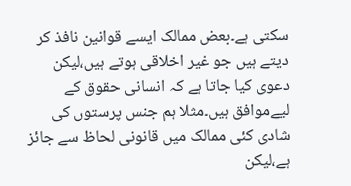سکتی ہے۔بعض ممالک ایسے قوانین نافذ کر دیتے ہیں جو غیر اخلاقی ہوتے ہیں،لیکن دعوی کیا جاتا ہے کہ انسانی حقوق کے لیےموافق ہیں۔مثلا ہم جنس پرستوں کی شادی کئی ممالک میں قانونی لحاظ سے جائز ہے،لیکن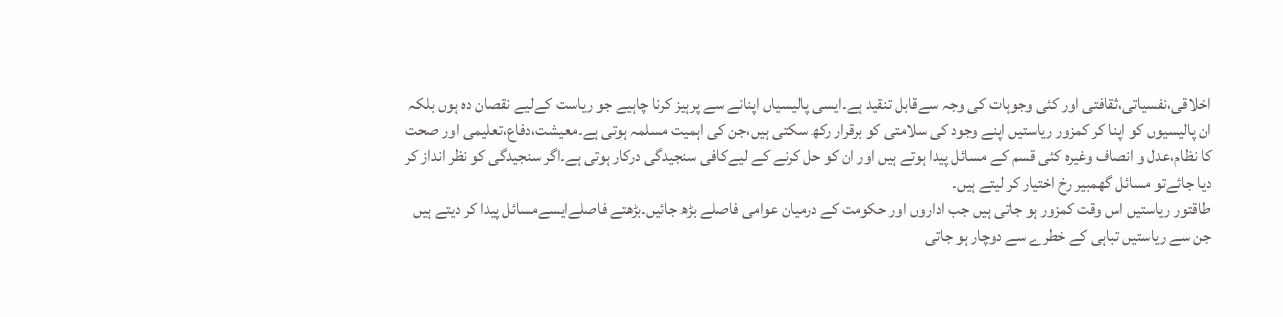اخلاقی،نفسیاتی،ثقافتی اور کئی وجوہات کی وجہ سےقابل تنقید ہے۔ایسی پالیسیاں اپنانے سے پرہیز کرنا چاہیے جو ریاست کےلیے نقصان دہ ہوں بلکہ ان پالیسیوں کو اپنا کر کمزور ریاستیں اپنے وجود کی سلامتی کو برقرار رکھ سکتی ہیں،جن کی اہمیت مسلمہ ہوتی ہے۔معیشت،دفاع،تعلیمی اور صحت کا نظام،عدل و انصاف وغیرہ کئی قسم کے مسائل پیدا ہوتے ہیں اور ان کو حل کرنے کے لیےکافی سنجیدگی درکار ہوتی ہے۔اگر سنجیدگی کو نظر انداز کر دیا جائےتو مسائل گھمبیر رخ اختیار کر لیتے ہیں۔
طاقتور ریاستیں اس وقت کمزور ہو جاتی ہیں جب اداروں اور حکومت کے درمیان عوامی فاصلے بڑھ جائیں۔بڑھتے فاصلےایسےمسائل پیدا کر دیتے ہیں جن سے ریاستیں تباہی کے خطرے سے دوچار ہو جاتی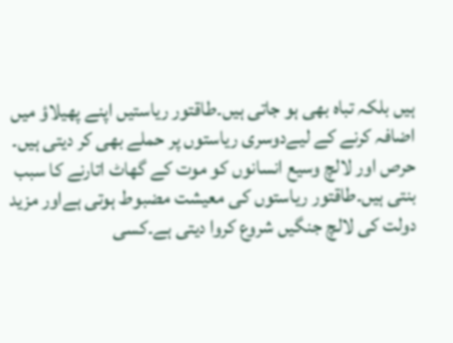ہیں بلکہ تباہ بھی ہو جاتی ہیں۔طاقتور ریاستیں اپنے پھیلاؤ میں اضافہ کرنے کے لیےدوسری ریاستوں پر حملے بھی کر دیتی ہیں۔ حرص اور لالچ وسیع انسانوں کو موت کے گھاٹ اتارنے کا سبب بنتی ہیں۔طاقتور ریاستوں کی معیشت مضبوط ہوتی ہےاور مزید دولت کی لالچ جنگیں شروع کروا دیتی ہے۔کسی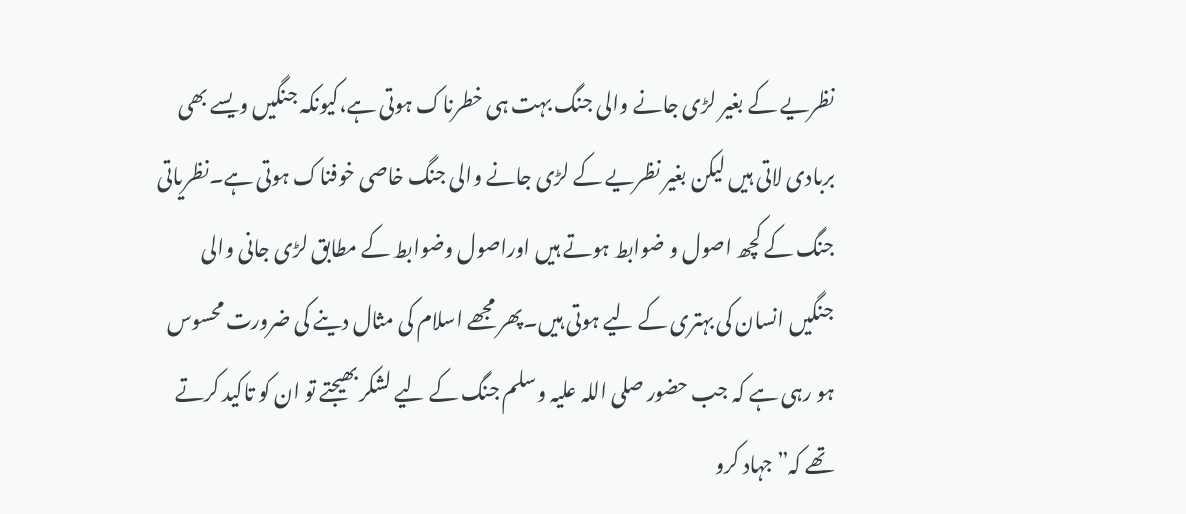نظریے کے بغیر لڑی جانے والی جنگ بہت ہی خطرناک ہوتی ہے،کیونکہ جنگیں ویسے بھی بربادی لاتی ہیں لیکن بغیر نظریے کے لڑی جانے والی جنگ خاصی خوفناک ہوتی ہے۔نظریاتی جنگ کے کچھ اصول و ضوابط ہوتے ہیں اوراصول وضوابط کے مطابق لڑی جانی والی جنگیں انسان کی بہتری کے لیے ہوتی ہیں۔پھر مجھے اسلام کی مثال دینے کی ضرورت محسوس ہو رہی ہے کہ جب حضور صلی اللہ علیہ وسلم جنگ کے لیے لشکر بھیجتے تو ان کو تاکید کرتے تھے کہ”جہاد کرو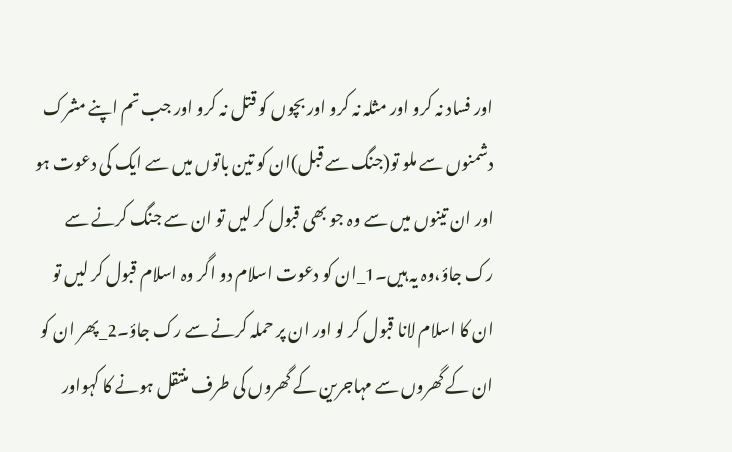اور فساد نہ کرو اور مثلہ نہ کرو اور بچوں کو قتل نہ کرو اور جب تم اپنے مشرک دشمنوں سے ملو تو(جنگ سے قبل)ان کو تین باتوں میں سے ایک کی دعوت ہو اور ان تینوں میں سے وہ جو بھی قبول کر لیں تو ان سے جنگ کرنے سے رک جاؤ،وہ یہ ہیں۔1_ان کو دعوت اسلام دو اگر وہ اسلام قبول کر لیں تو ان کا اسلام لانا قبول کر لو اور ان پر حملہ کرنے سے رک جاؤ۔2_پھر ان کو ان کے گھروں سے مہاجرین کے گھروں کی طرف منتقل ہونے کا کہواور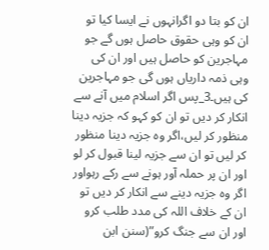ان کو بتا دو اگرانہوں نے ایسا کیا تو ان کو وہی حقوق حاصل ہوں گے جو مہاجرین کو حاصل ہیں اور ان کی وہی ذمہ داریاں ہوں گی جو مہاجرین کی ہیں۔3_پس اگر اسلام میں آنے سے انکار کر دیں تو ان کو کہو کہ جزیہ دینا منظور کر لیں،اگر وہ جزیہ دینا منظور کر لیں تو ان سے جزیہ لینا قبول کر لو اور ان پر حملہ آور ہونے سے رکے رہواور اگر وہ جزیہ دینے سے انکار کر دیں تو ان کے خلاف اللہ کی مدد طلب کرو اور ان سے جنگ کرو”(سنن ابن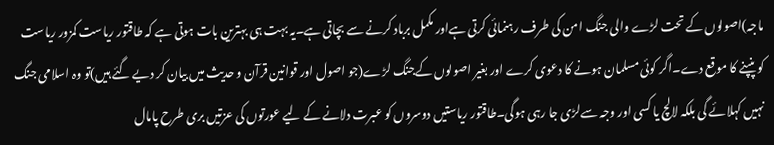ماجہ)اصولوں کے تحت لڑے والی جنگ امن کی طرف رہنمائی کرتی ہےاور مکمل برباد کرنے سے بچاتی ہے۔یہ بہت ہی بہترین بات ہوتی ہے کہ طاقتور ریاست کمزور ریاست کو پنپنے کا موقع دے۔اگر کوئی مسلمان ہونے کا دعوی کرے اور بغیر اصولوں کےجنگ لڑے(جو اصول اور قوانین قرآن و حدیث میں بیان کر دیے گئے ہیں)تو وہ اسلامی جنگ نہیں کہلائے گی بلکہ لالچ یا کسی اور وجہ سےلڑی جا رہی ہوگی۔طاقتور ریاستیں دوسروں کو عبرت دلانے کے لیے عورتوں کی عزتیں بری طرح پامال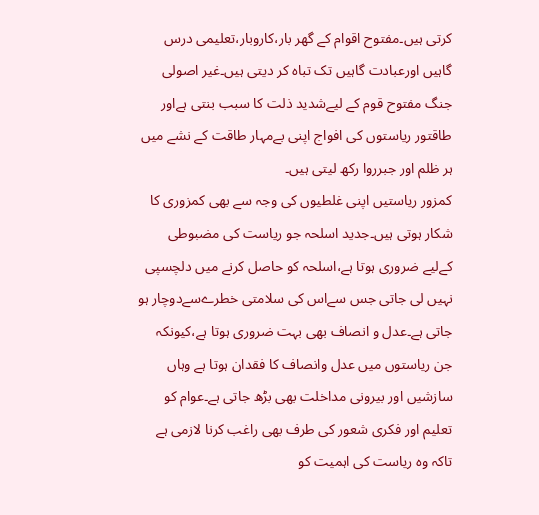کرتی ہیں۔مفتوح اقوام کے گھر بار،کاروبار،تعلیمی درس گاہیں اورعبادت گاہیں تک تباہ کر دیتی ہیں۔غیر اصولی جنگ مفتوح قوم کے لیےشدید ذلت کا سبب بنتی ہےاور طاقتور ریاستوں کی افواج اپنی بےمہار طاقت کے نشے میں ہر ظلم اور جبرروا رکھ لیتی ہیں۔
کمزور ریاستیں اپنی غلطیوں کی وجہ سے بھی کمزوری کا شکار ہوتی ہیں۔جدید اسلحہ جو ریاست کی مضبوطی کےلیے ضروری ہوتا ہے،اسلحہ کو حاصل کرنے میں دلچسپی نہیں لی جاتی جس سےاس کی سلامتی خطرےسےدوچار ہو جاتی ہے۔عدل و انصاف بھی بہت ضروری ہوتا ہے،کیونکہ جن ریاستوں میں عدل وانصاف کا فقدان ہوتا ہے وہاں سازشیں اور بیرونی مداخلت بھی بڑھ جاتی ہے۔عوام کو تعلیم اور فکری شعور کی طرف بھی راغب کرنا لازمی ہے تاکہ وہ ریاست کی اہمیت کو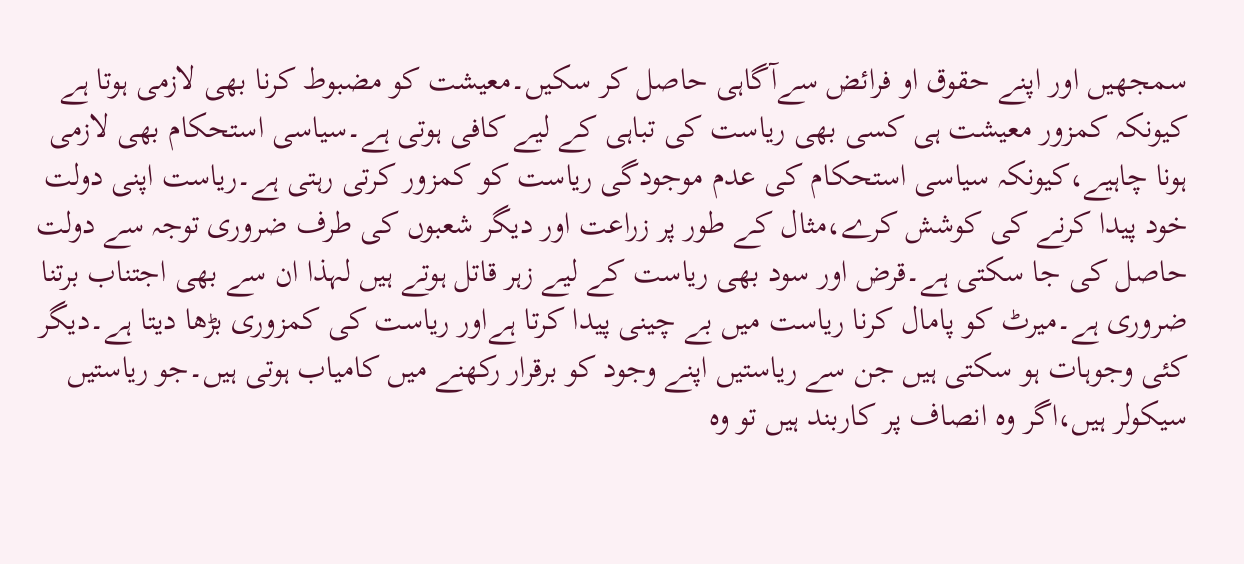سمجھیں اور اپنے حقوق او فرائض سےآگاہی حاصل کر سکیں۔معیشت کو مضبوط کرنا بھی لازمی ہوتا ہے کیونکہ کمزور معیشت ہی کسی بھی ریاست کی تباہی کے لیے کافی ہوتی ہے۔سیاسی استحکام بھی لازمی ہونا چاہیے،کیونکہ سیاسی استحکام کی عدم موجودگی ریاست کو کمزور کرتی رہتی ہے۔ریاست اپنی دولت خود پیدا کرنے کی کوشش کرے،مثال کے طور پر زراعت اور دیگر شعبوں کی طرف ضروری توجہ سے دولت حاصل کی جا سکتی ہے۔قرض اور سود بھی ریاست کے لیے زہر قاتل ہوتے ہیں لہذا ان سے بھی اجتناب برتنا ضروری ہے۔میرٹ کو پامال کرنا ریاست میں بے چینی پیدا کرتا ہےاور ریاست کی کمزوری بڑھا دیتا ہے۔دیگر کئی وجوہات ہو سکتی ہیں جن سے ریاستیں اپنے وجود کو برقرار رکھنے میں کامیاب ہوتی ہیں۔جو ریاستیں سیکولر ہیں،اگر وہ انصاف پر کاربند ہیں تو وہ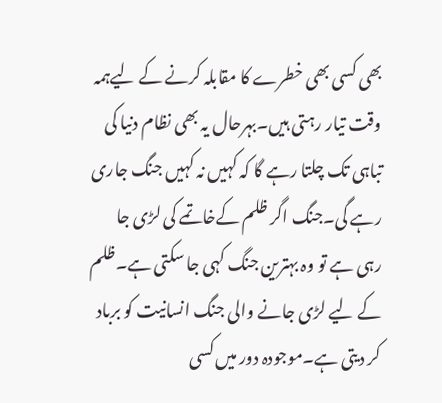بھی کسی بھی خطرے کا مقابلہ کرنے کے لیےہمہ وقت تیار رہتی ہیں۔بہرحال یہ بھی نظام دنیا کی تباہی تک چلتا رہے گا کہ کہیں نہ کہیں جنگ جاری رہے گی۔جنگ اگر ظلم کےخاتمے کی لڑی جا رہی ہے تو وہ بہترین جنگ کہی جا سکتی ہے۔ظلم کے لیے لڑی جانے والی جنگ انسانیت کو برباد کر دیتی ہے۔موجودہ دور میں کسی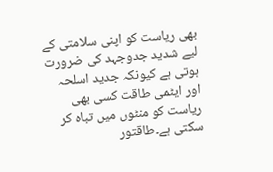بھی ریاست کو اپنی سلامتی کے لیے شدید جدوجہد کی ضرورت ہوتی ہے کیونکہ جدید اسلحہ اور ایٹمی طاقت کسی بھی ریاست کو منٹوں میں تباہ کر سکتی ہے۔طاقتور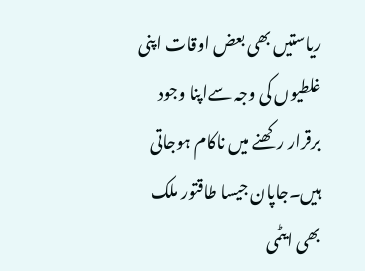ریاستیں بھی بعض اوقات اپنی غلطیوں کی وجہ سےاپنا وجود برقرار رکھنے میں ناکام ہوجاتی ہیں۔جاپان جیسا طاقتور ملک بھی ایٹمی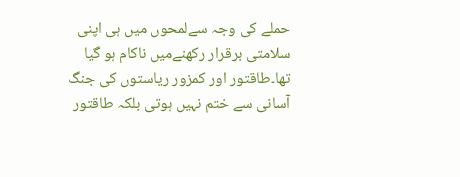حملے کی وجہ سےلمحوں میں ہی اپنی سلامتی برقرار رکھنےمیں ناکام ہو گیا تھا۔طاقتور اور کمزور ریاستوں کی جنگ آسانی سے ختم نہیں ہوتی بلکہ طاقتور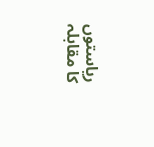ریاستوں کا مقابلہ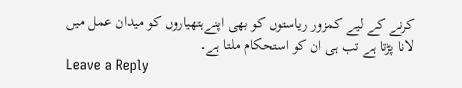کرنے کے لیے کمزور ریاستوں کو بھی اپنےہتھیاروں کو میدان عمل میں لانا پڑتا ہے تب ہی ان کو استحکام ملتا ہے۔
Leave a Reply